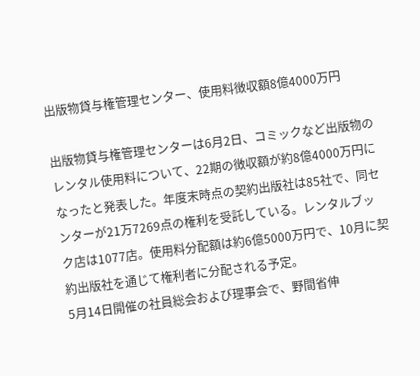出版物貸与権管理センター、使用料徴収額8億4000万円

出版物貸与権管理センターは6月2日、コミックなど出版物のレンタル使用料について、22期の徴収額が約8億4000万円になったと発表した。年度末時点の契約出版社は85社で、同センターが21万7269点の権利を受託している。レンタルブック店は1077店。使用料分配額は約6億5000万円で、10月に契約出版社を通じて権利者に分配される予定。
5月14日開催の社員総会および理事会で、野間省伸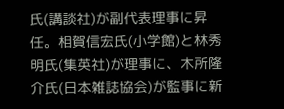氏(講談社)が副代表理事に昇任。相賀信宏氏(小学館)と林秀明氏(集英社)が理事に、木所隆介氏(日本雑誌協会)が監事に新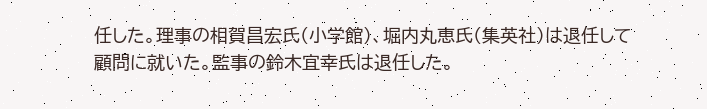任した。理事の相賀昌宏氏(小学館)、堀内丸恵氏(集英社)は退任して顧問に就いた。監事の鈴木宜幸氏は退任した。